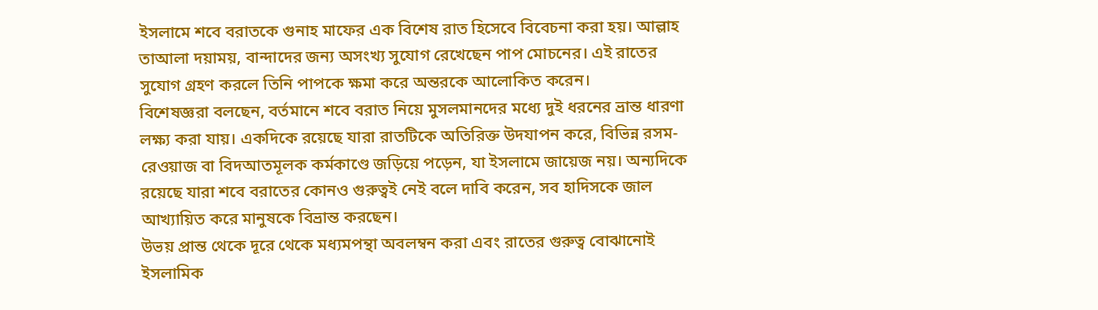ইসলামে শবে বরাতকে গুনাহ মাফের এক বিশেষ রাত হিসেবে বিবেচনা করা হয়। আল্লাহ তাআলা দয়াময়, বান্দাদের জন্য অসংখ্য সুযোগ রেখেছেন পাপ মোচনের। এই রাতের সুযোগ গ্রহণ করলে তিনি পাপকে ক্ষমা করে অন্তরকে আলোকিত করেন।
বিশেষজ্ঞরা বলছেন, বর্তমানে শবে বরাত নিয়ে মুসলমানদের মধ্যে দুই ধরনের ভ্রান্ত ধারণা লক্ষ্য করা যায়। একদিকে রয়েছে যারা রাতটিকে অতিরিক্ত উদযাপন করে, বিভিন্ন রসম-রেওয়াজ বা বিদআতমূলক কর্মকাণ্ডে জড়িয়ে পড়েন, যা ইসলামে জায়েজ নয়। অন্যদিকে রয়েছে যারা শবে বরাতের কোনও গুরুত্বই নেই বলে দাবি করেন, সব হাদিসকে জাল আখ্যায়িত করে মানুষকে বিভ্রান্ত করছেন।
উভয় প্রান্ত থেকে দূরে থেকে মধ্যমপন্থা অবলম্বন করা এবং রাতের গুরুত্ব বোঝানোই ইসলামিক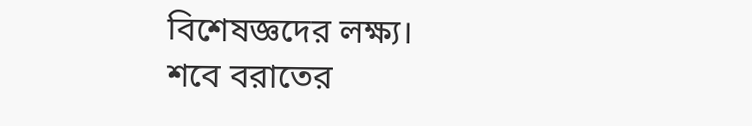বিশেষজ্ঞদের লক্ষ্য।
শবে বরাতের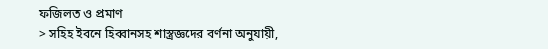ফজিলত ও প্রমাণ
> সহিহ ইবনে হিব্বানসহ শাস্ত্রজ্ঞদের বর্ণনা অনুযায়ী,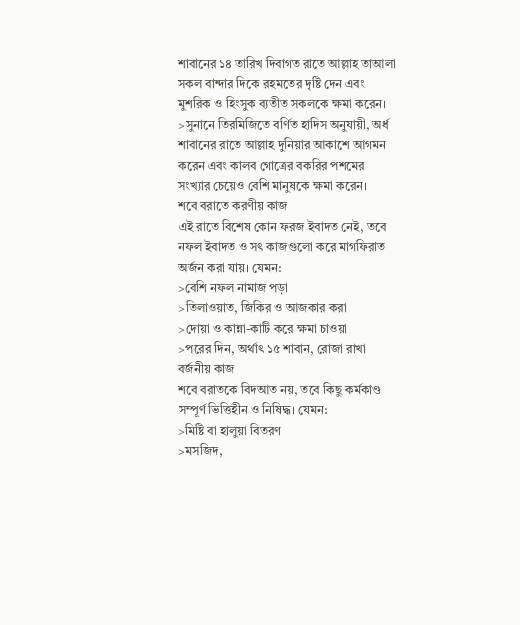শাবানের ১৪ তারিখ দিবাগত রাতে আল্লাহ তাআলা সকল বান্দার দিকে রহমতের দৃষ্টি দেন এবং মুশরিক ও হিংসুক ব্যতীত সকলকে ক্ষমা করেন।
>সুনানে তিরমিজিতে বর্ণিত হাদিস অনুযায়ী, অর্ধ শাবানের রাতে আল্লাহ দুনিয়ার আকাশে আগমন করেন এবং কালব গোত্রের বকরির পশমের সংখ্যার চেয়েও বেশি মানুষকে ক্ষমা করেন।
শবে বরাতে করণীয় কাজ
এই রাতে বিশেষ কোন ফরজ ইবাদত নেই, তবে নফল ইবাদত ও সৎ কাজগুলো করে মাগফিরাত অর্জন করা যায়। যেমন:
>বেশি নফল নামাজ পড়া
>তিলাওয়াত, জিকির ও আজকার করা
>দোয়া ও কান্না-কাটি করে ক্ষমা চাওয়া
>পরের দিন, অর্থাৎ ১৫ শাবান, রোজা রাখা
বর্জনীয় কাজ
শবে বরাতকে বিদআত নয়, তবে কিছু কর্মকাণ্ড সম্পূর্ণ ভিত্তিহীন ও নিষিদ্ধ। যেমন:
>মিষ্টি বা হালুয়া বিতরণ
>মসজিদ,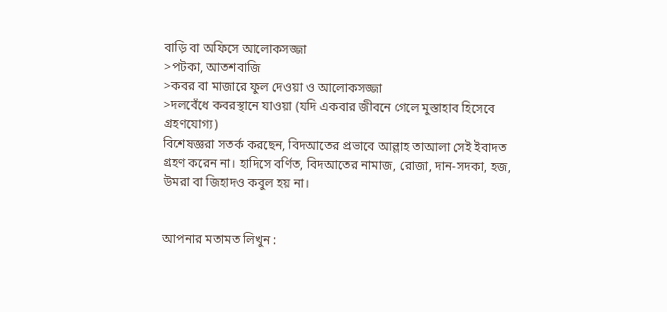বাড়ি বা অফিসে আলোকসজ্জা
>পটকা, আতশবাজি
>কবর বা মাজারে ফুল দেওয়া ও আলোকসজ্জা
>দলবেঁধে কবরস্থানে যাওয়া (যদি একবার জীবনে গেলে মুস্তাহাব হিসেবে গ্রহণযোগ্য)
বিশেষজ্ঞরা সতর্ক করছেন, বিদআতের প্রভাবে আল্লাহ তাআলা সেই ইবাদত গ্রহণ করেন না। হাদিসে বর্ণিত, বিদআতের নামাজ, রোজা, দান-সদকা, হজ, উমরা বা জিহাদও কবুল হয় না।


আপনার মতামত লিখুন :